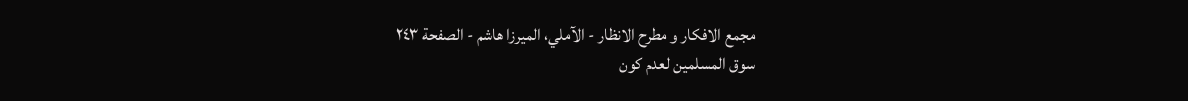مجمع الافكار و مطرح الانظار - الآملي، الميرزا هاشم - الصفحة ٢٤٣
سوق المسلمين لعدم كون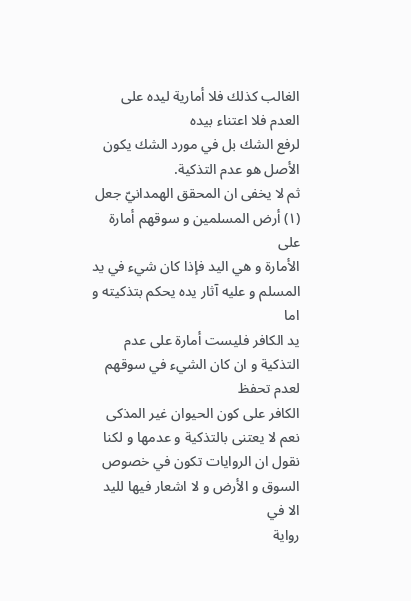الغالب كذلك فلا أمارية ليده على العدم فلا اعتناء بيده
لرفع الشك بل في مورد الشك يكون الأصل هو عدم التذكية.
ثم لا يخفى ان المحقق الهمدانيّ جعل (١) أرض المسلمين و سوقهم أمارة على
الأمارة و هي اليد فإذا كان شيء في يد المسلم و عليه آثار يده يحكم بتذكيته و اما
يد الكافر فليست أمارة على عدم التذكية و ان كان الشيء في سوقهم لعدم تحفظ
الكافر على كون الحيوان غير المذكى نعم لا يعتنى بالتذكية و عدمها و لكنا
نقول ان الروايات تكون في خصوص السوق و الأرض و لا اشعار فيها لليد الا في
رواية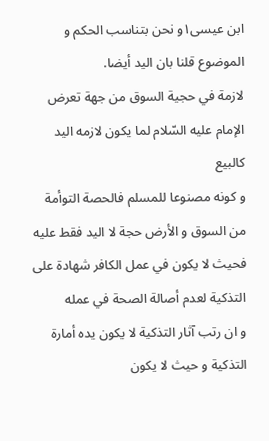ابن عيسى١و نحن بتناسب الحكم و الموضوع قلنا بان اليد أيضا.
لازمة في حجية السوق من جهة تعرض الإمام عليه السّلام لما يكون لازمه اليد كالبيع
و كونه مصنوعا للمسلم فالحصة التوأمة من السوق و الأرض حجة لا اليد فقط عليه
فحيث لا يكون في عمل الكافر شهادة على التذكية لعدم أصالة الصحة في عمله
و ان رتب آثار التذكية لا يكون يده أمارة التذكية و حيث لا يكون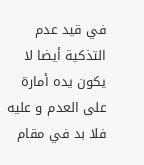في قيد عدم
التذكية أيضا لا يكون يده أمارة على العدم و عليه فلا بد في مقام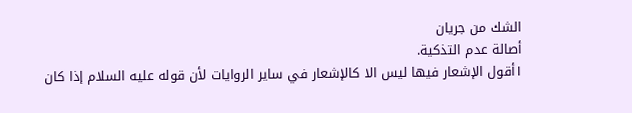الشك من جريان
أصالة عدم التذكية.
١أقول الإشعار فيها ليس الا كالإشعار في ساير الروايات لأن قوله عليه السلام إذا كان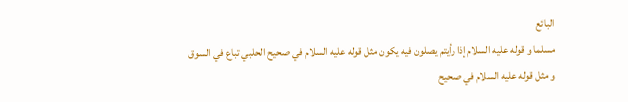البائع
مسلما و قوله عليه السلام إذا رأيتم يصلون فيه يكون مثل قوله عليه السلام في صحيح الحلبي تباع في السوق
و مثل قوله عليه السلام في صحيح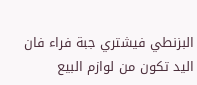البزنطي فيشتري جبة فراء فان اليد تكون من لوازم البيع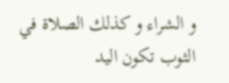و الشراء و كذلك الصلاة في الثوب تكون اليد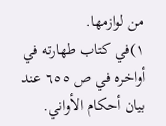من لوازمها.
١)في كتاب طهارته في أواخره في ص ٦٥٥ عند بيان أحكام الأواني.